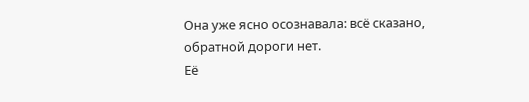Она уже ясно осознавала: всё сказано, обратной дороги нет.
Её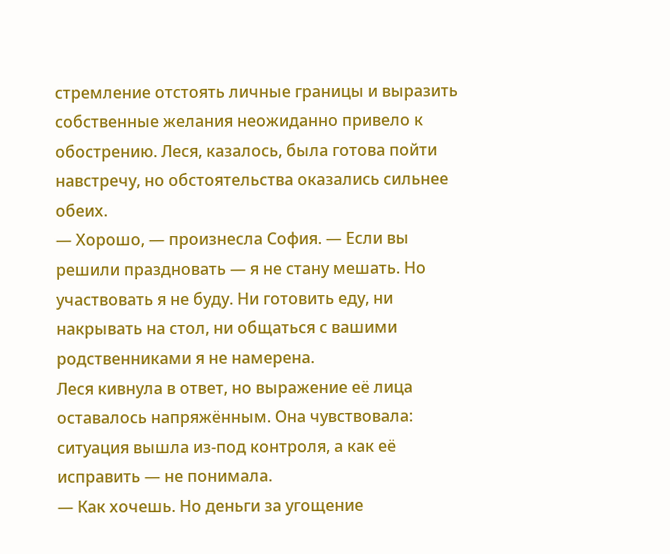стремление отстоять личные границы и выразить собственные желания неожиданно привело к обострению. Леся, казалось, была готова пойти навстречу, но обстоятельства оказались сильнее обеих.
— Хорошо, — произнесла София. — Если вы решили праздновать — я не стану мешать. Но участвовать я не буду. Ни готовить еду, ни накрывать на стол, ни общаться с вашими родственниками я не намерена.
Леся кивнула в ответ, но выражение её лица оставалось напряжённым. Она чувствовала: ситуация вышла из-под контроля, а как её исправить — не понимала.
— Как хочешь. Но деньги за угощение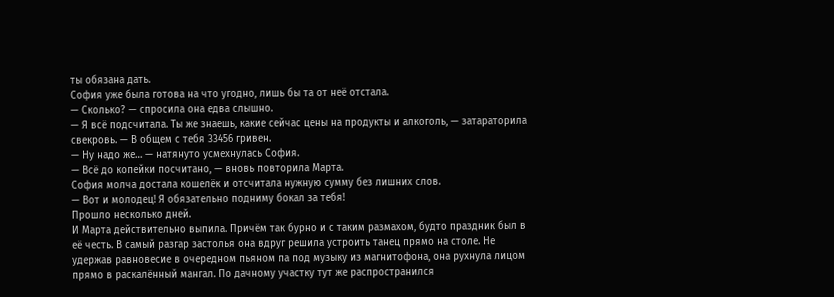ты обязана дать.
София уже была готова на что угодно, лишь бы та от неё отстала.
— Сколько? — спросила она едва слышно.
— Я всё подсчитала. Ты же знаешь, какие сейчас цены на продукты и алкоголь, — затараторила свекровь. — В общем с тебя 33456 гривен.
— Ну надо же… — натянуто усмехнулась София.
— Всё до копейки посчитано, — вновь повторила Марта.
София молча достала кошелёк и отсчитала нужную сумму без лишних слов.
— Вот и молодец! Я обязательно подниму бокал за тебя!
Прошло несколько дней.
И Марта действительно выпила. Причём так бурно и с таким размахом, будто праздник был в её честь. В самый разгар застолья она вдруг решила устроить танец прямо на столе. Не удержав равновесие в очередном пьяном па под музыку из магнитофона, она рухнула лицом прямо в раскалённый мангал. По дачному участку тут же распространился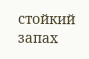стойкий запах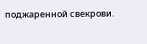поджаренной свекрови.